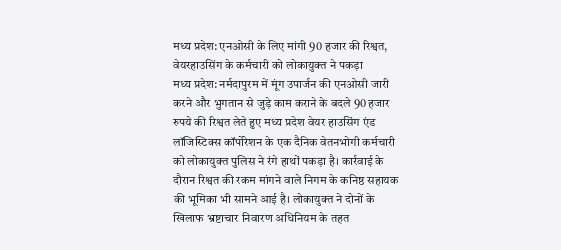मध्य प्रदेश: एनओसी के लिए मांगी 90 हजार की रिश्वत, वेयरहाउसिंग के कर्मचारी को लोकायुक्त ने पकड़ा
मध्य प्रदेश: नर्मदापुरम में मूंग उपार्जन की एनओसी जारी करने और भुगतान से जुड़े काम कराने के बदले 90 हजार रुपये की रिश्वत लेते हुए मध्य प्रदेश वेयर हाउसिंग एंड लॉजिस्टिक्स कॉर्पोरेशन के एक दैनिक वेतनभोगी कर्मचारी को लोकायुक्त पुलिस ने रंगे हाथों पकड़ा है। कार्रवाई के दौरान रिश्वत की रकम मांगने वाले निगम के कनिष्ठ सहायक की भूमिका भी सामने आई है। लोकायुक्त ने दोनों के खिलाफ भ्रष्टाचार निवारण अधिनियम के तहत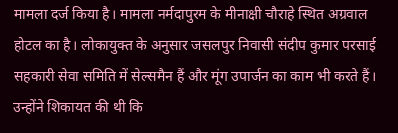मामला दर्ज किया है। मामला नर्मदापुरम के मीनाक्षी चौराहे स्थित अग्रवाल होटल का है। लोकायुक्त के अनुसार जसलपुर निवासी संदीप कुमार परसाई सहकारी सेवा समिति में सेल्समैन हैं और मूंग उपार्जन का काम भी करते हैं। उन्होंने शिकायत की थी कि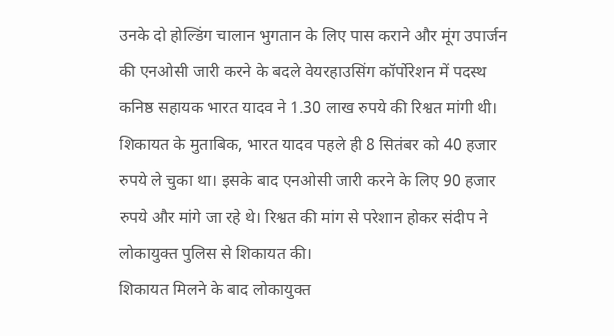उनके दो होल्डिंग चालान भुगतान के लिए पास कराने और मूंग उपार्जन की एनओसी जारी करने के बदले वेयरहाउसिंग कॉर्पोरेशन में पदस्थ कनिष्ठ सहायक भारत यादव ने 1.30 लाख रुपये की रिश्वत मांगी थी। शिकायत के मुताबिक, भारत यादव पहले ही 8 सितंबर को 40 हजार रुपये ले चुका था। इसके बाद एनओसी जारी करने के लिए 90 हजार रुपये और मांगे जा रहे थे। रिश्वत की मांग से परेशान होकर संदीप ने लोकायुक्त पुलिस से शिकायत की।
शिकायत मिलने के बाद लोकायुक्त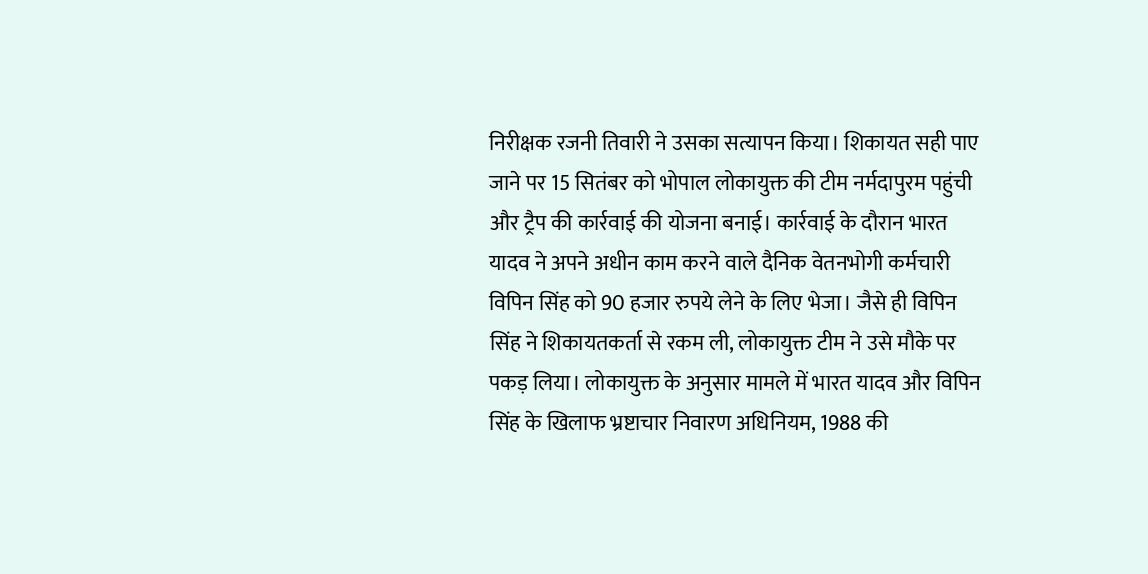निरीक्षक रजनी तिवारी ने उसका सत्यापन किया। शिकायत सही पाए जाने पर 15 सितंबर को भोपाल लोकायुक्त की टीम नर्मदापुरम पहुंची और ट्रैप की कार्रवाई की योजना बनाई। कार्रवाई के दौरान भारत यादव ने अपने अधीन काम करने वाले दैनिक वेतनभोगी कर्मचारी विपिन सिंह को 90 हजार रुपये लेने के लिए भेजा। जैसे ही विपिन सिंह ने शिकायतकर्ता से रकम ली, लोकायुक्त टीम ने उसे मौके पर पकड़ लिया। लोकायुक्त के अनुसार मामले में भारत यादव और विपिन सिंह के खिलाफ भ्रष्टाचार निवारण अधिनियम, 1988 की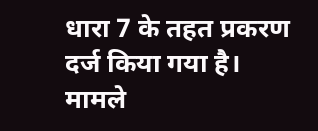धारा 7 के तहत प्रकरण दर्ज किया गया है। मामले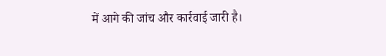में आगे की जांच और कार्रवाई जारी है।